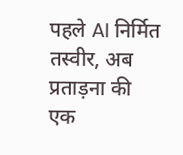पहले AI निर्मित तस्वीर, अब प्रताड़ना की एक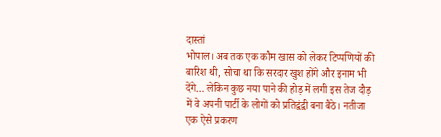दास्तां
भोपाल। अब तक एक कौम खास को लेकर टिप्पणियों की बारिश थी, सोचा था कि सरदार खुश होंगे और इनाम भी देंगे… लेकिन कुछ नया पाने की होड़ में लगी इस तेज दौड़ में वे अपनी पार्टी के लोगों को प्रतिद्वंद्वी बना बैठे। नतीजा एक ऐसे प्रकरण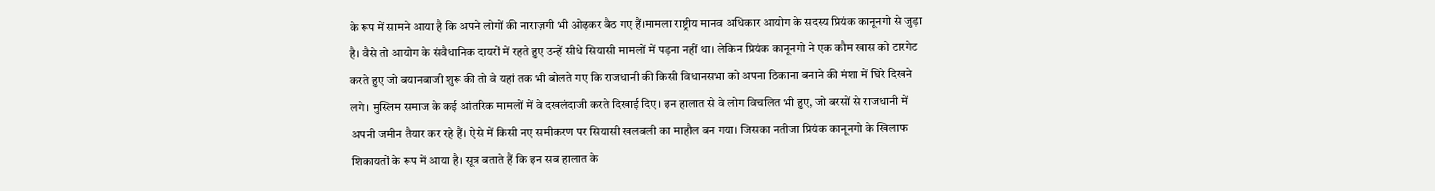के रूप में सामने आया है कि अपने लोगों की नाराज़गी भी ओढ़कर बैठ गए हैं।मामला राष्ट्रीय मानव अधिकार आयोग के सदस्य प्रियंक कानूनगो से जुड़ा है। वैसे तो आयोग के संवैधानिक दायरों में रहते हुए उन्हें सीधे सियासी मामलों में पड़ना नहीं था। लेकिन प्रियंक कानूनगो ने एक कौम खास को टारगेट करते हुए जो बयानबाजी शुरू की तो वे यहां तक भी बोलते गए कि राजधानी की किसी विधानसभा को अपना ठिकाना बनाने की मंशा में घिरे दिखने लगे। मुस्लिम समाज के कई आंतरिक मामलों में वे दखलंदाजी करते दिखाई दिए। इन हालात से वे लोग विचलित भी हुए, जो बरसों से राजधानी में अपनी जमीन तैयार कर रहे हैं। ऐसे में किसी नए समीकरण पर सियासी खलबली का माहौल बन गया। जिसका नतीजा प्रियंक कानूनगो के खिलाफ शिकायतों के रूप में आया है। सूत्र बताते हैं कि इन सब हालात के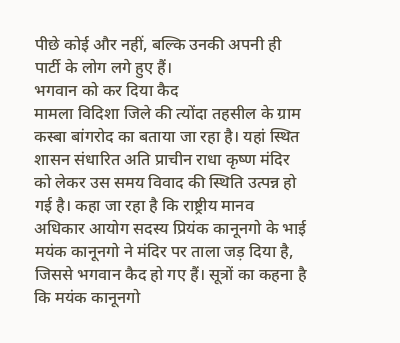पीछे कोई और नहीं, बल्कि उनकी अपनी ही पार्टी के लोग लगे हुए हैं।
भगवान को कर दिया कैद
मामला विदिशा जिले की त्योंदा तहसील के ग्राम कस्बा बांगरोद का बताया जा रहा है। यहां स्थित शासन संधारित अति प्राचीन राधा कृष्ण मंदिर को लेकर उस समय विवाद की स्थिति उत्पन्न हो गई है। कहा जा रहा है कि राष्ट्रीय मानव अधिकार आयोग सदस्य प्रियंक कानूनगो के भाई मयंक कानूनगो ने मंदिर पर ताला जड़ दिया है, जिससे भगवान कैद हो गए हैं। सूत्रों का कहना है कि मयंक कानूनगो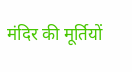मंदिर की मूर्तियों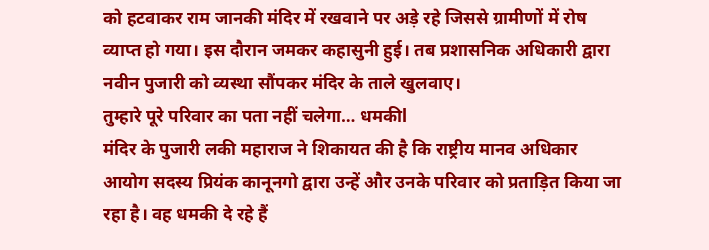को हटवाकर राम जानकी मंदिर में रखवाने पर अड़े रहे जिससे ग्रामीणों में रोष व्याप्त हो गया। इस दौरान जमकर कहासुनी हुई। तब प्रशासनिक अधिकारी द्वारा नवीन पुजारी को व्यस्था सौंपकर मंदिर के ताले खुलवाए।
तुम्हारे पूरे परिवार का पता नहीं चलेगा… धमकीl
मंदिर के पुजारी लकी महाराज ने शिकायत की है कि राष्ट्रीय मानव अधिकार आयोग सदस्य प्रियंक कानूनगो द्वारा उन्हें और उनके परिवार को प्रताड़ित किया जा रहा है। वह धमकी दे रहे हैं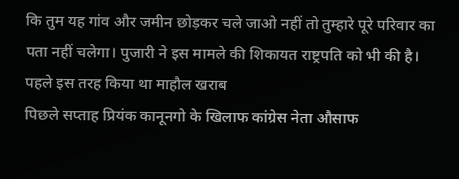कि तुम यह गांव और जमीन छोड़कर चले जाओ नहीं तो तुम्हारे पूरे परिवार का पता नहीं चलेगा। पुजारी ने इस मामले की शिकायत राष्ट्रपति को भी की है।
पहले इस तरह किया था माहौल खराब
पिछले सप्ताह प्रियंक कानूनगो के खिलाफ कांग्रेस नेता औसाफ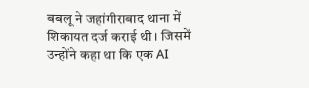बबलू ने जहांगीराबाद थाना में शिकायत दर्ज कराई थी। जिसमें उन्होंने कहा था कि एक AI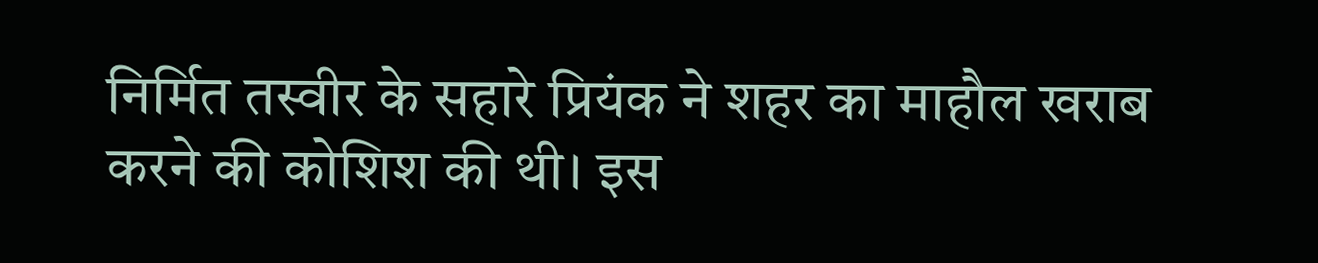निर्मित तस्वीर के सहारे प्रियंक ने शहर का माहौल खराब करने की कोशिश की थी। इस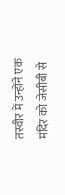तस्वीर में उन्होंने एक मंदिर को जेसीबी से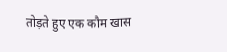तोड़ते हुए एक कौम खास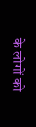के लोगों को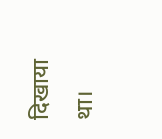दिखाया था।